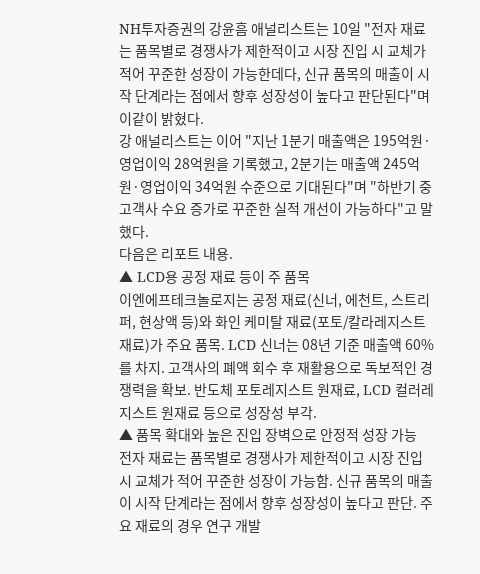NH투자증권의 강윤흠 애널리스트는 10일 "전자 재료는 품목별로 경쟁사가 제한적이고 시장 진입 시 교체가 적어 꾸준한 성장이 가능한데다, 신규 품목의 매출이 시작 단계라는 점에서 향후 성장성이 높다고 판단된다"며 이같이 밝혔다.
강 애널리스트는 이어 "지난 1분기 매출액은 195억원·영업이익 28억원을 기록했고, 2분기는 매출액 245억원·영업이익 34억원 수준으로 기대된다"며 "하반기 중 고객사 수요 증가로 꾸준한 실적 개선이 가능하다"고 말했다.
다음은 리포트 내용.
▲ LCD용 공정 재료 등이 주 품목
이엔에프테크놀로지는 공정 재료(신너, 에천트, 스트리퍼, 현상액 등)와 화인 케미탈 재료(포토/칼라레지스트 재료)가 주요 품목. LCD 신너는 08년 기준 매출액 60%를 차지. 고객사의 폐액 회수 후 재활용으로 독보적인 경쟁력을 확보. 반도체 포토레지스트 원재료, LCD 컬러레지스트 원재료 등으로 성장성 부각.
▲ 품목 확대와 높은 진입 장벽으로 안정적 성장 가능
전자 재료는 품목별로 경쟁사가 제한적이고 시장 진입 시 교체가 적어 꾸준한 성장이 가능함. 신규 품목의 매출이 시작 단계라는 점에서 향후 성장성이 높다고 판단. 주요 재료의 경우 연구 개발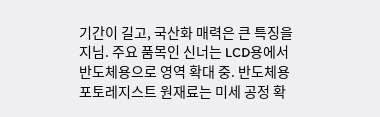기간이 길고, 국산화 매력은 큰 특징을 지님. 주요 품목인 신너는 LCD용에서 반도체용으로 영역 확대 중. 반도체용 포토레지스트 원재료는 미세 공정 확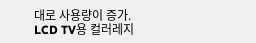대로 사용량이 증가. LCD TV용 컬러레지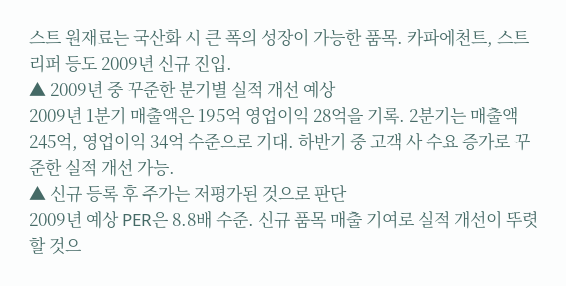스트 원재료는 국산화 시 큰 폭의 성장이 가능한 품목. 카파에천트, 스트리퍼 등도 2009년 신규 진입.
▲ 2009년 중 꾸준한 분기별 실적 개선 예상
2009년 1분기 매출액은 195억 영업이익 28억을 기록. 2분기는 매출액 245억, 영업이익 34억 수준으로 기대. 하반기 중 고객 사 수요 증가로 꾸준한 실적 개선 가능.
▲ 신규 등록 후 주가는 저평가된 것으로 판단
2009년 예상 PER은 8.8배 수준. 신규 품목 매출 기여로 실적 개선이 뚜렷할 것으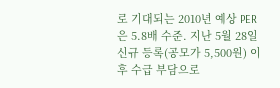로 기대되는 2010년 예상 PER은 5.8배 수준. 지난 5월 28일 신규 등록(공모가 5,500원) 이후 수급 부담으로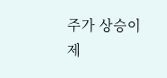주가 상승이 제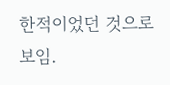한적이었던 것으로 보임.